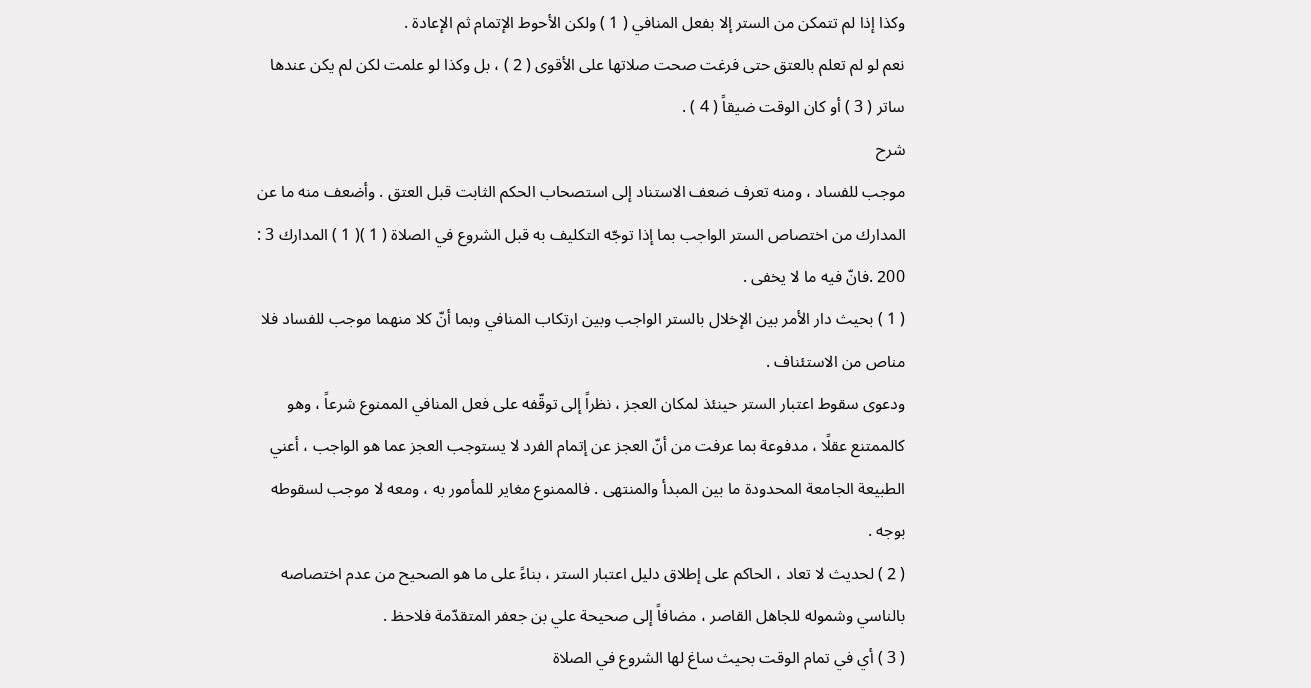وكذا إذا لم تتمكن من الستر إلا بفعل المنافي ( 1 ) ولكن الأحوط الإتمام ثم الإعادة .
نعم لو لم تعلم بالعتق حتى فرغت صحت صلاتها على الأقوى ( 2 ) ، بل وكذا لو علمت لكن لم يكن عندها ساتر ( 3 ) أو كان الوقت ضيقاً ( 4 ) .
شرح
موجب للفساد ، ومنه تعرف ضعف الاستناد إلى استصحاب الحكم الثابت قبل العتق . وأضعف منه ما عن المدارك من اختصاص الستر الواجب بما إذا توجّه التكليف به قبل الشروع في الصلاة ( 1 )( 1 ) المدارك 3 : 200 .فانّ فيه ما لا يخفى .
( 1 ) بحيث دار الأمر بين الإخلال بالستر الواجب وبين ارتكاب المنافي وبما أنّ كلا منهما موجب للفساد فلا مناص من الاستئناف .
ودعوى سقوط اعتبار الستر حينئذ لمكان العجز ، نظراً إلى توقّفه على فعل المنافي الممنوع شرعاً ، وهو كالممتنع عقلًا ، مدفوعة بما عرفت من أنّ العجز عن إتمام الفرد لا يستوجب العجز عما هو الواجب ، أعني الطبيعة الجامعة المحدودة ما بين المبدأ والمنتهى . فالممنوع مغاير للمأمور به ، ومعه لا موجب لسقوطه بوجه .
( 2 ) لحديث لا تعاد ، الحاكم على إطلاق دليل اعتبار الستر ، بناءً على ما هو الصحيح من عدم اختصاصه بالناسي وشموله للجاهل القاصر ، مضافاً إلى صحيحة علي بن جعفر المتقدّمة فلاحظ .
( 3 ) أي في تمام الوقت بحيث ساغ لها الشروع في الصلاة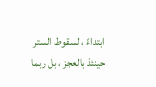ابتداءً ، لسقوط الستر حينئذ بالعجز ، بل ربما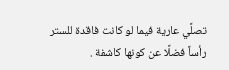تصلَّي عارية فيما لو كانت فاقدة للستر رأساً فضلًا عن كونها كاشفة .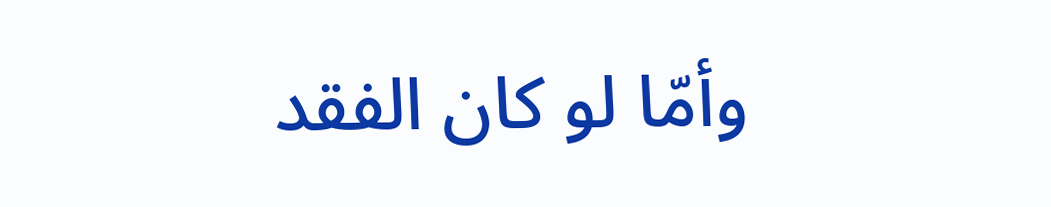وأمّا لو كان الفقد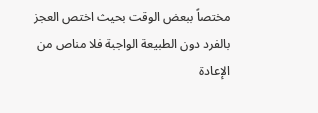مختصاً ببعض الوقت بحيث اختص العجز بالفرد دون الطبيعة الواجبة فلا مناص من الإعادة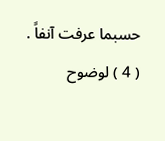حسبما عرفت آنفاً .
( 4 ) لوضوح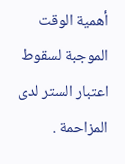أهمية الوقت الموجبة لسقوط اعتبار الستر لدى المزاحمة .